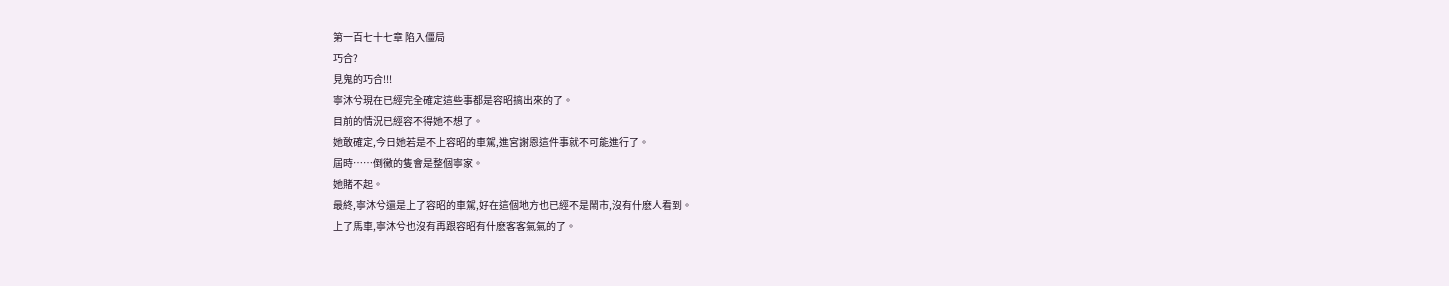第一百七十七章 陷入僵局
巧合?
見鬼的巧合!!!
寧沐兮現在已經完全確定這些事都是容昭搞出來的了。
目前的情況已經容不得她不想了。
她敢確定,今日她若是不上容昭的車駕,進宮謝恩這件事就不可能進行了。
屆時……倒黴的隻會是整個寧家。
她賭不起。
最終,寧沐兮還是上了容昭的車駕,好在這個地方也已經不是鬧市,沒有什麽人看到。
上了馬車,寧沐兮也沒有再跟容昭有什麽客客氣氣的了。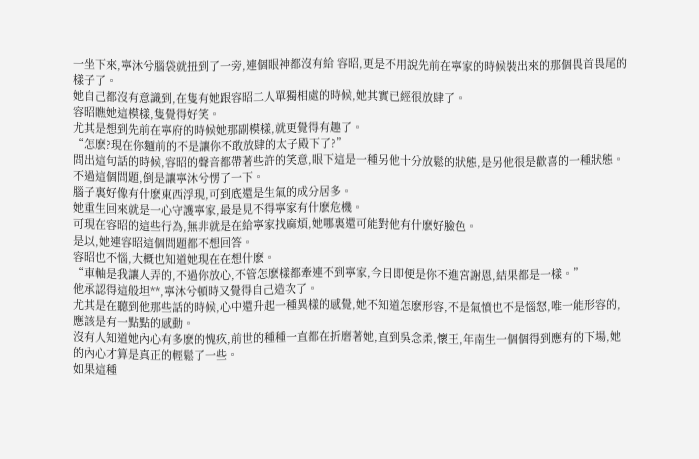一坐下來,寧沐兮腦袋就扭到了一旁,連個眼神都沒有給 容昭,更是不用說先前在寧家的時候裝出來的那個畏首畏尾的樣子了。
她自己都沒有意識到,在隻有她跟容昭二人單獨相處的時候,她其實已經很放肆了。
容昭瞧她這模樣,隻覺得好笑。
尤其是想到先前在寧府的時候她那副模樣,就更覺得有趣了。
“怎麽?現在你麵前的不是讓你不敢放肆的太子殿下了?”
問出這句話的時候,容昭的聲音都帶著些許的笑意,眼下這是一種另他十分放鬆的狀態,是另他很是歡喜的一種狀態。
不過這個問題,倒是讓寧沐兮愣了一下。
腦子裏好像有什麽東西浮現,可到底還是生氣的成分居多。
她重生回來就是一心守護寧家,最是見不得寧家有什麽危機。
可現在容昭的這些行為,無非就是在給寧家找麻煩,她哪裏還可能對他有什麽好臉色。
是以,她連容昭這個問題都不想回答。
容昭也不惱,大概也知道她現在在想什麽。
“車軸是我讓人弄的,不過你放心,不管怎麽樣都牽連不到寧家,今日即便是你不進宮謝恩,結果都是一樣。”
他承認得這般坦**,寧沐兮頓時又覺得自己造次了。
尤其是在聽到他那些話的時候,心中還升起一種異樣的感覺,她不知道怎麽形容,不是氣憤也不是惱怒,唯一能形容的,應該是有一點點的感動。
沒有人知道她內心有多麽的愧疚,前世的種種一直都在折磨著她,直到吳念柔,懷王,年南生一個個得到應有的下場,她的內心才算是真正的輕鬆了一些。
如果這種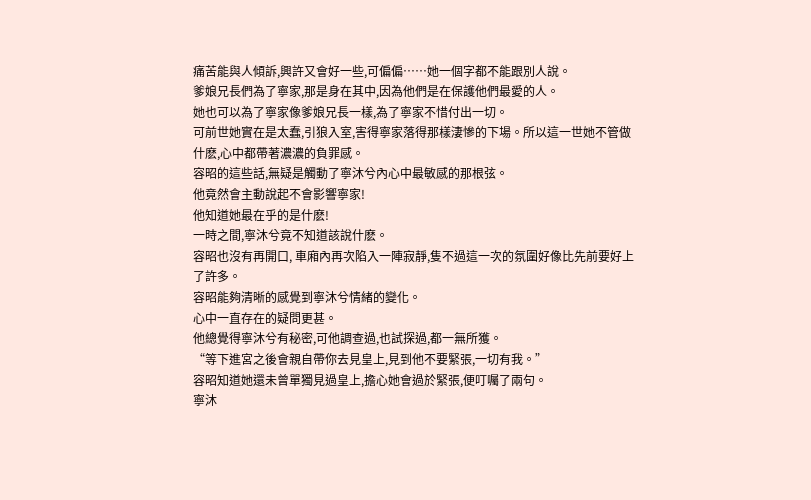痛苦能與人傾訴,興許又會好一些,可偏偏……她一個字都不能跟別人說。
爹娘兄長們為了寧家,那是身在其中,因為他們是在保護他們最愛的人。
她也可以為了寧家像爹娘兄長一樣,為了寧家不惜付出一切。
可前世她實在是太蠢,引狼入室,害得寧家落得那樣淒慘的下場。所以這一世她不管做什麽,心中都帶著濃濃的負罪感。
容昭的這些話,無疑是觸動了寧沐兮內心中最敏感的那根弦。
他竟然會主動說起不會影響寧家!
他知道她最在乎的是什麽!
一時之間,寧沐兮竟不知道該說什麽。
容昭也沒有再開口, 車廂內再次陷入一陣寂靜,隻不過這一次的氛圍好像比先前要好上了許多。
容昭能夠清晰的感覺到寧沐兮情緒的變化。
心中一直存在的疑問更甚。
他總覺得寧沐兮有秘密,可他調查過,也試探過,都一無所獲。
“等下進宮之後會親自帶你去見皇上,見到他不要緊張,一切有我。”
容昭知道她還未曾單獨見過皇上,擔心她會過於緊張,便叮囑了兩句。
寧沐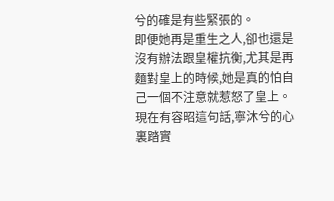兮的確是有些緊張的。
即便她再是重生之人,卻也還是沒有辦法跟皇權抗衡,尤其是再麵對皇上的時候,她是真的怕自己一個不注意就惹怒了皇上。
現在有容昭這句話,寧沐兮的心裏踏實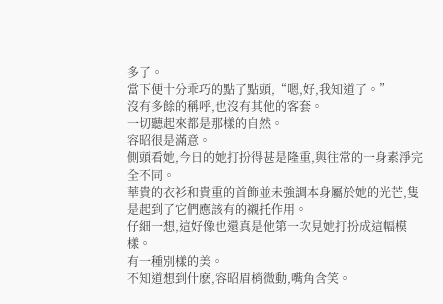多了。
當下便十分乖巧的點了點頭,“嗯,好,我知道了。”
沒有多餘的稱呼,也沒有其他的客套。
一切聽起來都是那樣的自然。
容昭很是滿意。
側頭看她,今日的她打扮得甚是隆重,與往常的一身素淨完全不同。
華貴的衣衫和貴重的首飾並未強調本身屬於她的光芒,隻是起到了它們應該有的襯托作用。
仔細一想,這好像也還真是他第一次見她打扮成這幅模樣。
有一種別樣的美。
不知道想到什麽,容昭眉梢微動,嘴角含笑。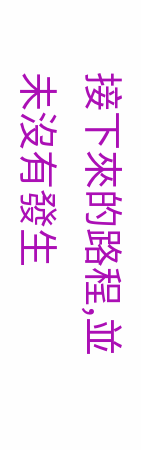接下來的路程,並未沒有發生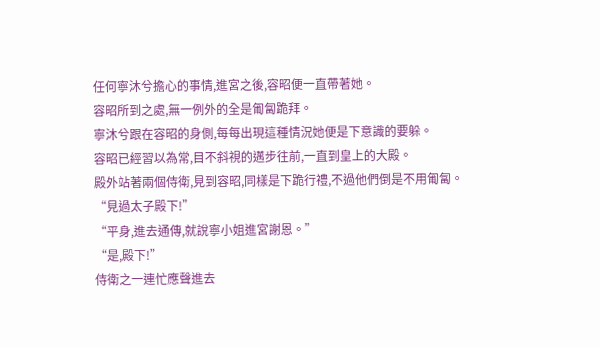任何寧沐兮擔心的事情,進宮之後,容昭便一直帶著她。
容昭所到之處,無一例外的全是匍匐跪拜。
寧沐兮跟在容昭的身側,每每出現這種情況她便是下意識的要躲。
容昭已經習以為常,目不斜視的邁步往前,一直到皇上的大殿。
殿外站著兩個侍衛,見到容昭,同樣是下跪行禮,不過他們倒是不用匍匐。
“見過太子殿下!”
“平身,進去通傳,就說寧小姐進宮謝恩。”
“是,殿下!”
侍衛之一連忙應聲進去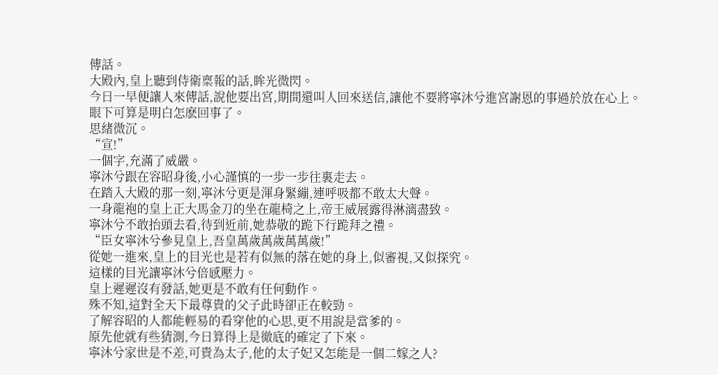傳話。
大殿內,皇上聽到侍衛稟報的話,眸光微閃。
今日一早便讓人來傳話,說他要出宮,期間還叫人回來送信,讓他不要將寧沐兮進宮謝恩的事過於放在心上。
眼下可算是明白怎麽回事了。
思緒微沉。
“宣!”
一個字,充滿了威嚴。
寧沐兮跟在容昭身後,小心謹慎的一步一步往裏走去。
在踏入大殿的那一刻,寧沐兮更是渾身緊繃,連呼吸都不敢太大聲。
一身龍袍的皇上正大馬金刀的坐在龍椅之上,帝王威展露得淋漓盡致。
寧沐兮不敢抬頭去看,待到近前,她恭敬的跪下行跪拜之禮。
“臣女寧沐兮參見皇上,吾皇萬歲萬歲萬萬歲!”
從她一進來,皇上的目光也是若有似無的落在她的身上,似審視,又似探究。
這樣的目光讓寧沐兮倍感壓力。
皇上遲遲沒有發話,她更是不敢有任何動作。
殊不知,這對全天下最尊貴的父子此時卻正在較勁。
了解容昭的人都能輕易的看穿他的心思,更不用說是當爹的。
原先他就有些猜測,今日算得上是徹底的確定了下來。
寧沐兮家世是不差,可貴為太子,他的太子妃又怎能是一個二嫁之人?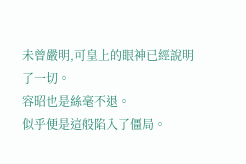未曾嚴明,可皇上的眼神已經說明了一切。
容昭也是絲毫不退。
似乎便是這般陷入了僵局。